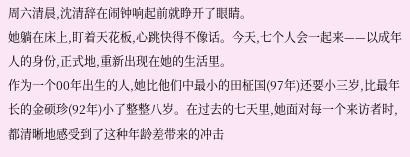周六清晨,沈清辞在闹钟响起前就睁开了眼睛。
她躺在床上,盯着天花板,心跳快得不像话。今天,七个人会一起来——以成年人的身份,正式地,重新出现在她的生活里。
作为一个00年出生的人,她比他们中最小的田柾国(97年)还要小三岁,比最年长的金硕珍(92年)小了整整八岁。在过去的七天里,她面对每一个来访者时,都清晰地感受到了这种年龄差带来的冲击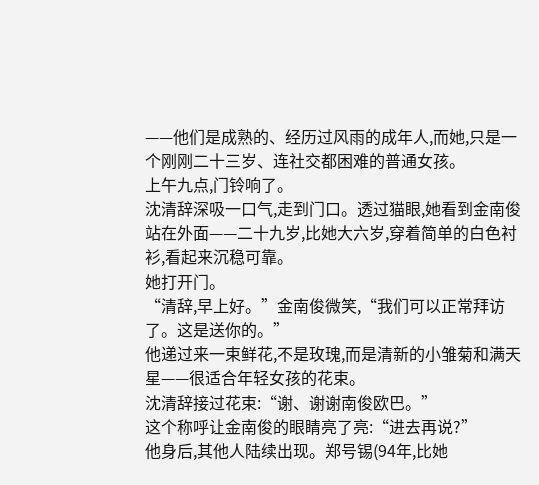——他们是成熟的、经历过风雨的成年人,而她,只是一个刚刚二十三岁、连社交都困难的普通女孩。
上午九点,门铃响了。
沈清辞深吸一口气,走到门口。透过猫眼,她看到金南俊站在外面——二十九岁,比她大六岁,穿着简单的白色衬衫,看起来沉稳可靠。
她打开门。
“清辞,早上好。”金南俊微笑,“我们可以正常拜访了。这是送你的。”
他递过来一束鲜花,不是玫瑰,而是清新的小雏菊和满天星——很适合年轻女孩的花束。
沈清辞接过花束:“谢、谢谢南俊欧巴。”
这个称呼让金南俊的眼睛亮了亮:“进去再说?”
他身后,其他人陆续出现。郑号锡(94年,比她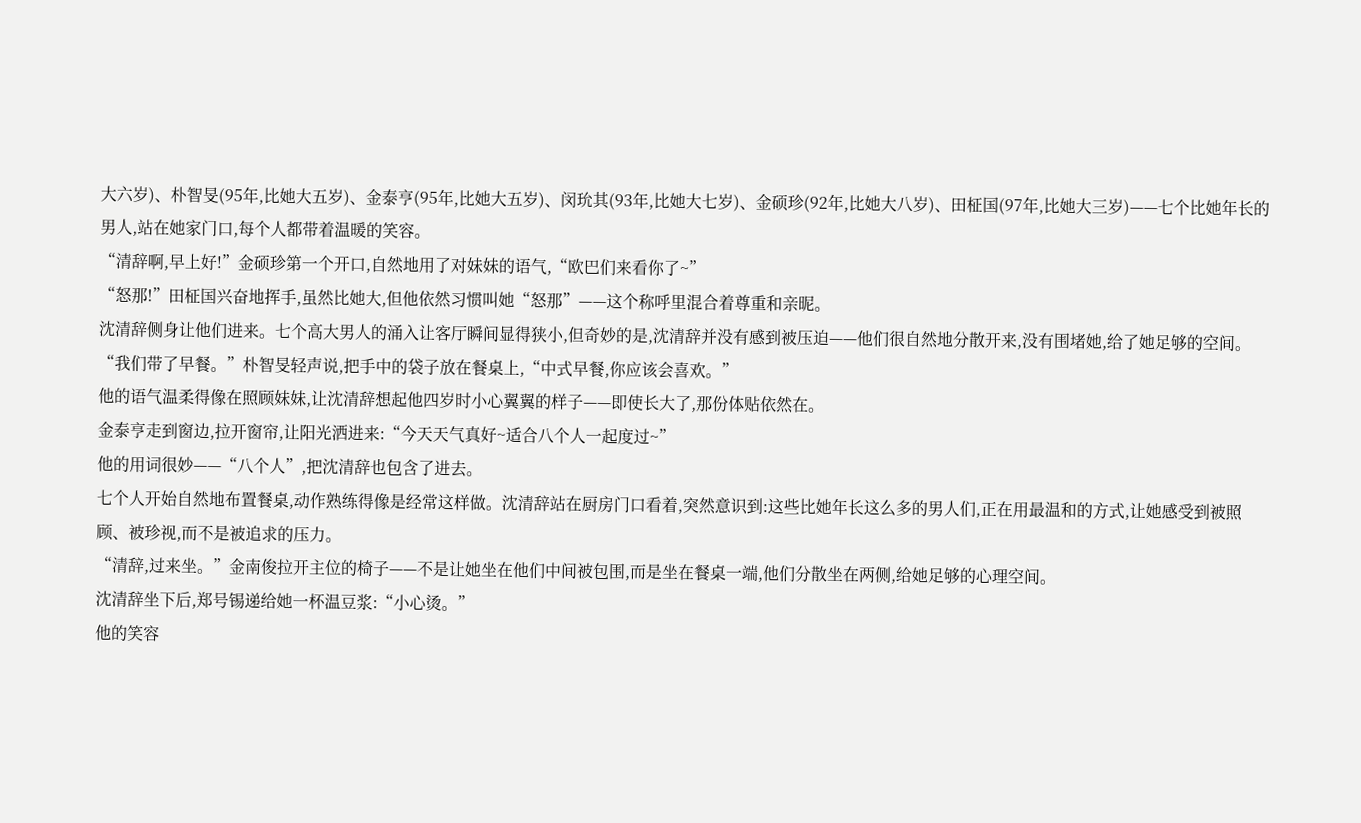大六岁)、朴智旻(95年,比她大五岁)、金泰亨(95年,比她大五岁)、闵玧其(93年,比她大七岁)、金硕珍(92年,比她大八岁)、田柾国(97年,比她大三岁)——七个比她年长的男人,站在她家门口,每个人都带着温暖的笑容。
“清辞啊,早上好!”金硕珍第一个开口,自然地用了对妹妹的语气,“欧巴们来看你了~”
“怒那!”田柾国兴奋地挥手,虽然比她大,但他依然习惯叫她“怒那”——这个称呼里混合着尊重和亲昵。
沈清辞侧身让他们进来。七个高大男人的涌入让客厅瞬间显得狭小,但奇妙的是,沈清辞并没有感到被压迫——他们很自然地分散开来,没有围堵她,给了她足够的空间。
“我们带了早餐。”朴智旻轻声说,把手中的袋子放在餐桌上,“中式早餐,你应该会喜欢。”
他的语气温柔得像在照顾妹妹,让沈清辞想起他四岁时小心翼翼的样子——即使长大了,那份体贴依然在。
金泰亨走到窗边,拉开窗帘,让阳光洒进来:“今天天气真好~适合八个人一起度过~”
他的用词很妙——“八个人”,把沈清辞也包含了进去。
七个人开始自然地布置餐桌,动作熟练得像是经常这样做。沈清辞站在厨房门口看着,突然意识到:这些比她年长这么多的男人们,正在用最温和的方式,让她感受到被照顾、被珍视,而不是被追求的压力。
“清辞,过来坐。”金南俊拉开主位的椅子——不是让她坐在他们中间被包围,而是坐在餐桌一端,他们分散坐在两侧,给她足够的心理空间。
沈清辞坐下后,郑号锡递给她一杯温豆浆:“小心烫。”
他的笑容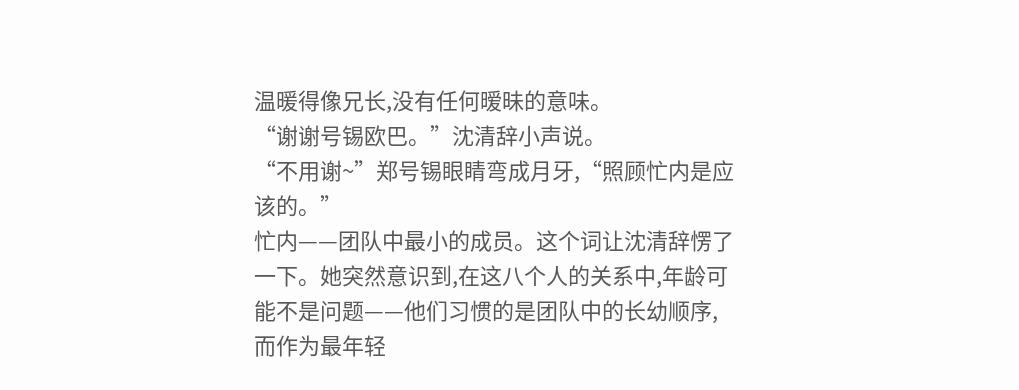温暖得像兄长,没有任何暧昧的意味。
“谢谢号锡欧巴。”沈清辞小声说。
“不用谢~”郑号锡眼睛弯成月牙,“照顾忙内是应该的。”
忙内——团队中最小的成员。这个词让沈清辞愣了一下。她突然意识到,在这八个人的关系中,年龄可能不是问题——他们习惯的是团队中的长幼顺序,而作为最年轻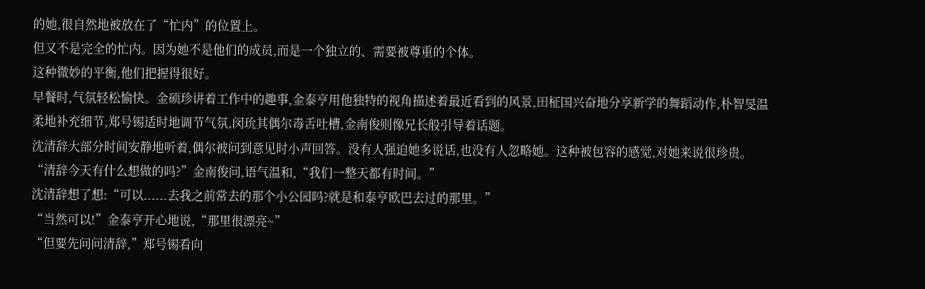的她,很自然地被放在了“忙内”的位置上。
但又不是完全的忙内。因为她不是他们的成员,而是一个独立的、需要被尊重的个体。
这种微妙的平衡,他们把握得很好。
早餐时,气氛轻松愉快。金硕珍讲着工作中的趣事,金泰亨用他独特的视角描述着最近看到的风景,田柾国兴奋地分享新学的舞蹈动作,朴智旻温柔地补充细节,郑号锡适时地调节气氛,闵玧其偶尔毒舌吐槽,金南俊则像兄长般引导着话题。
沈清辞大部分时间安静地听着,偶尔被问到意见时小声回答。没有人强迫她多说话,也没有人忽略她。这种被包容的感觉,对她来说很珍贵。
“清辞今天有什么想做的吗?”金南俊问,语气温和,“我们一整天都有时间。”
沈清辞想了想:“可以......去我之前常去的那个小公园吗?就是和泰亨欧巴去过的那里。”
“当然可以!”金泰亨开心地说,“那里很漂亮~”
“但要先问问清辞,”郑号锡看向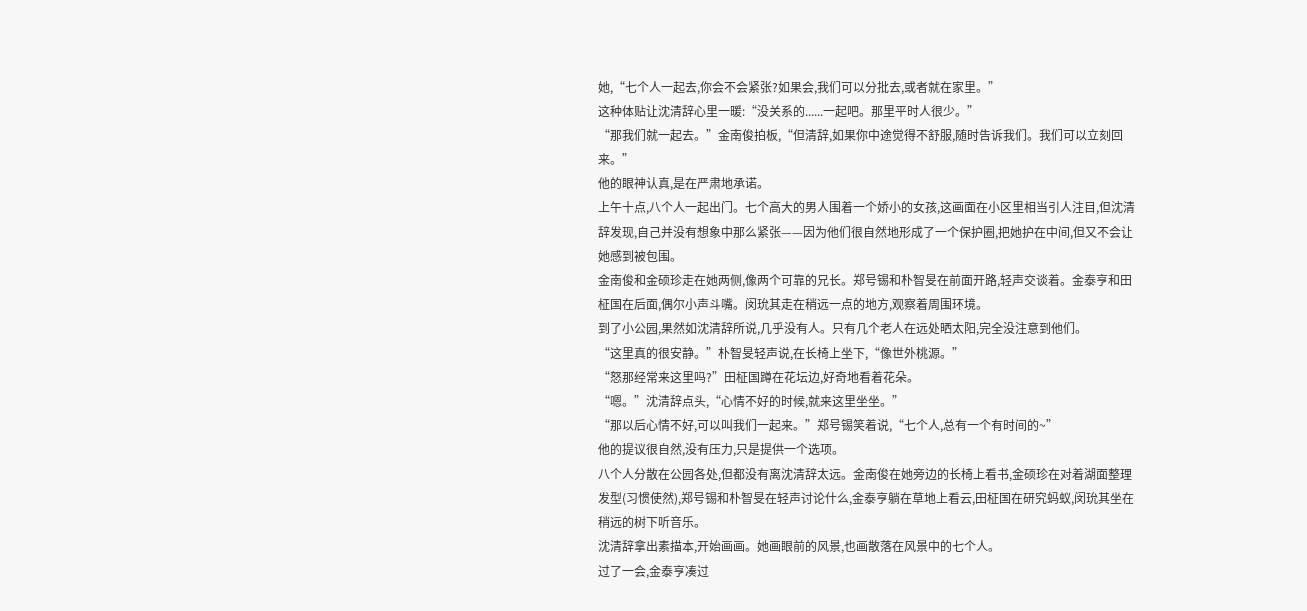她,“七个人一起去,你会不会紧张?如果会,我们可以分批去,或者就在家里。”
这种体贴让沈清辞心里一暖:“没关系的......一起吧。那里平时人很少。”
“那我们就一起去。”金南俊拍板,“但清辞,如果你中途觉得不舒服,随时告诉我们。我们可以立刻回来。”
他的眼神认真,是在严肃地承诺。
上午十点,八个人一起出门。七个高大的男人围着一个娇小的女孩,这画面在小区里相当引人注目,但沈清辞发现,自己并没有想象中那么紧张——因为他们很自然地形成了一个保护圈,把她护在中间,但又不会让她感到被包围。
金南俊和金硕珍走在她两侧,像两个可靠的兄长。郑号锡和朴智旻在前面开路,轻声交谈着。金泰亨和田柾国在后面,偶尔小声斗嘴。闵玧其走在稍远一点的地方,观察着周围环境。
到了小公园,果然如沈清辞所说,几乎没有人。只有几个老人在远处晒太阳,完全没注意到他们。
“这里真的很安静。”朴智旻轻声说,在长椅上坐下,“像世外桃源。”
“怒那经常来这里吗?”田柾国蹲在花坛边,好奇地看着花朵。
“嗯。”沈清辞点头,“心情不好的时候,就来这里坐坐。”
“那以后心情不好,可以叫我们一起来。”郑号锡笑着说,“七个人,总有一个有时间的~”
他的提议很自然,没有压力,只是提供一个选项。
八个人分散在公园各处,但都没有离沈清辞太远。金南俊在她旁边的长椅上看书,金硕珍在对着湖面整理发型(习惯使然),郑号锡和朴智旻在轻声讨论什么,金泰亨躺在草地上看云,田柾国在研究蚂蚁,闵玧其坐在稍远的树下听音乐。
沈清辞拿出素描本,开始画画。她画眼前的风景,也画散落在风景中的七个人。
过了一会,金泰亨凑过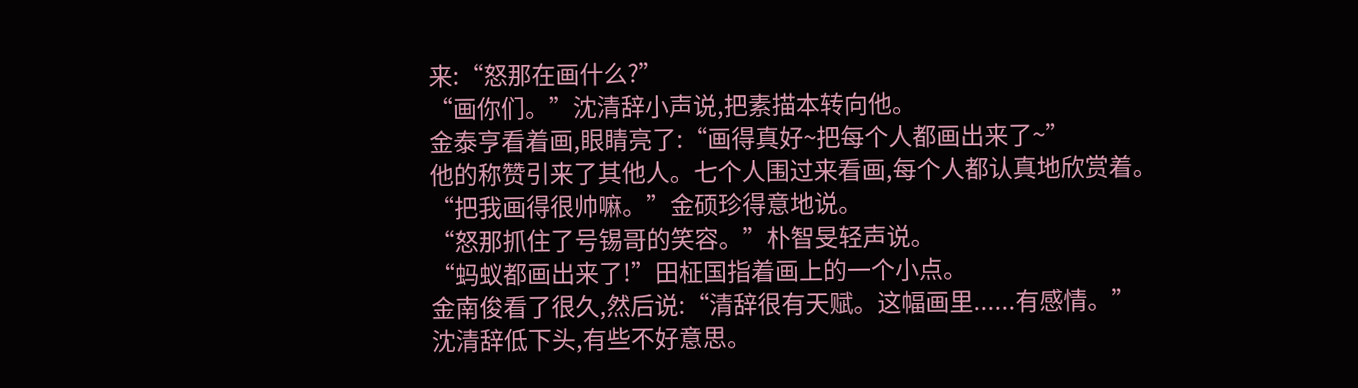来:“怒那在画什么?”
“画你们。”沈清辞小声说,把素描本转向他。
金泰亨看着画,眼睛亮了:“画得真好~把每个人都画出来了~”
他的称赞引来了其他人。七个人围过来看画,每个人都认真地欣赏着。
“把我画得很帅嘛。”金硕珍得意地说。
“怒那抓住了号锡哥的笑容。”朴智旻轻声说。
“蚂蚁都画出来了!”田柾国指着画上的一个小点。
金南俊看了很久,然后说:“清辞很有天赋。这幅画里......有感情。”
沈清辞低下头,有些不好意思。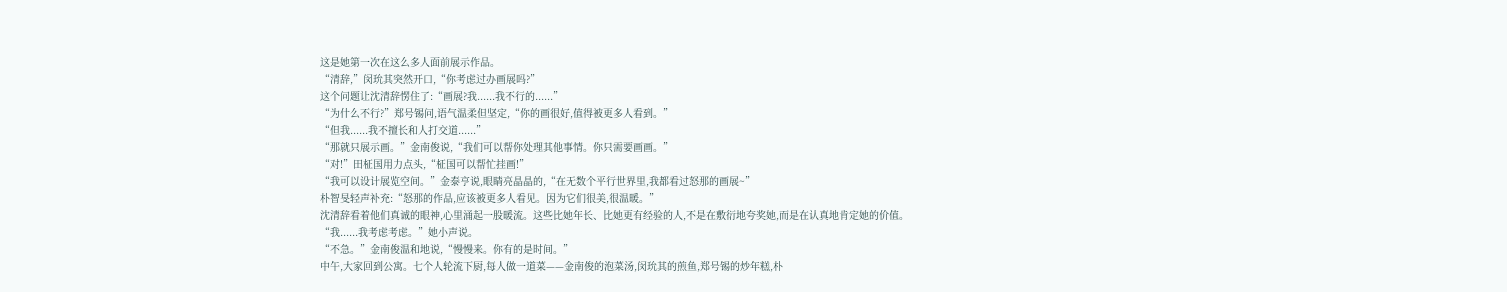这是她第一次在这么多人面前展示作品。
“清辞,”闵玧其突然开口,“你考虑过办画展吗?”
这个问题让沈清辞愣住了:“画展?我......我不行的......”
“为什么不行?”郑号锡问,语气温柔但坚定,“你的画很好,值得被更多人看到。”
“但我......我不擅长和人打交道......”
“那就只展示画。”金南俊说,“我们可以帮你处理其他事情。你只需要画画。”
“对!”田柾国用力点头,“柾国可以帮忙挂画!”
“我可以设计展览空间。”金泰亨说,眼睛亮晶晶的,“在无数个平行世界里,我都看过怒那的画展~”
朴智旻轻声补充:“怒那的作品,应该被更多人看见。因为它们很美,很温暖。”
沈清辞看着他们真诚的眼神,心里涌起一股暖流。这些比她年长、比她更有经验的人,不是在敷衍地夸奖她,而是在认真地肯定她的价值。
“我......我考虑考虑。”她小声说。
“不急。”金南俊温和地说,“慢慢来。你有的是时间。”
中午,大家回到公寓。七个人轮流下厨,每人做一道菜——金南俊的泡菜汤,闵玧其的煎鱼,郑号锡的炒年糕,朴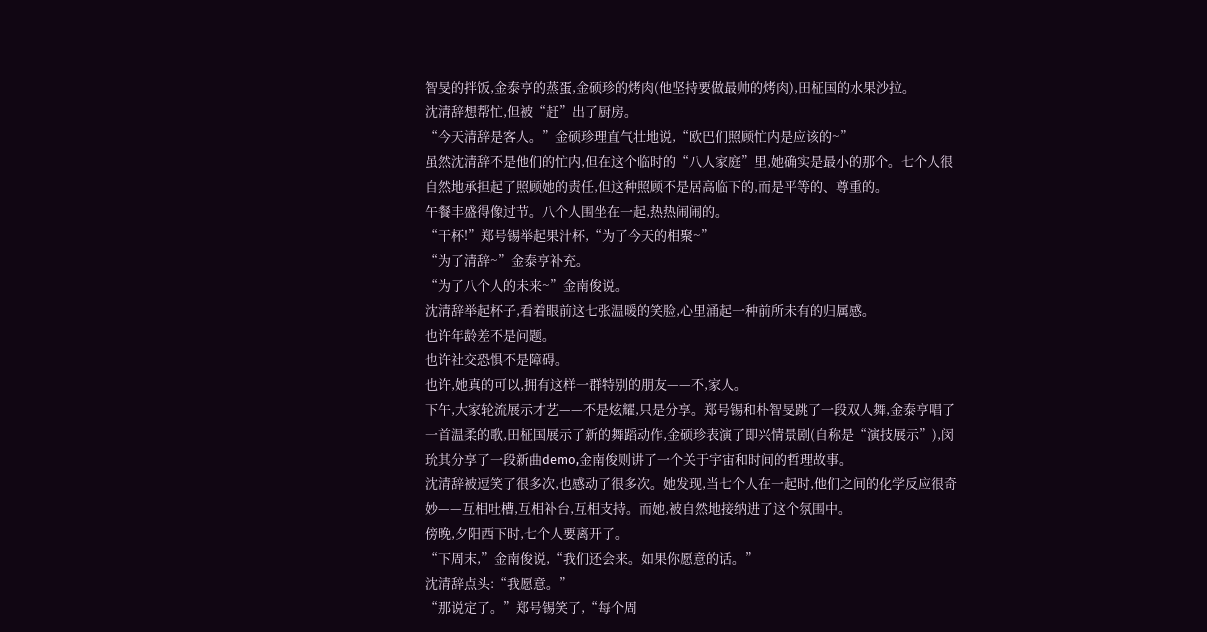智旻的拌饭,金泰亨的蒸蛋,金硕珍的烤肉(他坚持要做最帅的烤肉),田柾国的水果沙拉。
沈清辞想帮忙,但被“赶”出了厨房。
“今天清辞是客人。”金硕珍理直气壮地说,“欧巴们照顾忙内是应该的~”
虽然沈清辞不是他们的忙内,但在这个临时的“八人家庭”里,她确实是最小的那个。七个人很自然地承担起了照顾她的责任,但这种照顾不是居高临下的,而是平等的、尊重的。
午餐丰盛得像过节。八个人围坐在一起,热热闹闹的。
“干杯!”郑号锡举起果汁杯,“为了今天的相聚~”
“为了清辞~”金泰亨补充。
“为了八个人的未来~”金南俊说。
沈清辞举起杯子,看着眼前这七张温暖的笑脸,心里涌起一种前所未有的归属感。
也许年龄差不是问题。
也许社交恐惧不是障碍。
也许,她真的可以,拥有这样一群特别的朋友——不,家人。
下午,大家轮流展示才艺——不是炫耀,只是分享。郑号锡和朴智旻跳了一段双人舞,金泰亨唱了一首温柔的歌,田柾国展示了新的舞蹈动作,金硕珍表演了即兴情景剧(自称是“演技展示”),闵玧其分享了一段新曲demo,金南俊则讲了一个关于宇宙和时间的哲理故事。
沈清辞被逗笑了很多次,也感动了很多次。她发现,当七个人在一起时,他们之间的化学反应很奇妙——互相吐槽,互相补台,互相支持。而她,被自然地接纳进了这个氛围中。
傍晚,夕阳西下时,七个人要离开了。
“下周末,”金南俊说,“我们还会来。如果你愿意的话。”
沈清辞点头:“我愿意。”
“那说定了。”郑号锡笑了,“每个周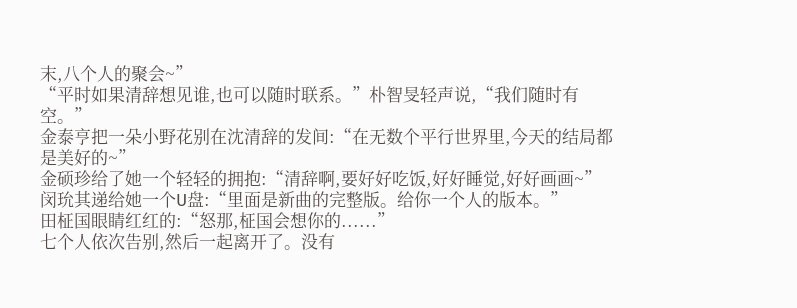末,八个人的聚会~”
“平时如果清辞想见谁,也可以随时联系。”朴智旻轻声说,“我们随时有空。”
金泰亨把一朵小野花别在沈清辞的发间:“在无数个平行世界里,今天的结局都是美好的~”
金硕珍给了她一个轻轻的拥抱:“清辞啊,要好好吃饭,好好睡觉,好好画画~”
闵玧其递给她一个U盘:“里面是新曲的完整版。给你一个人的版本。”
田柾国眼睛红红的:“怒那,柾国会想你的......”
七个人依次告别,然后一起离开了。没有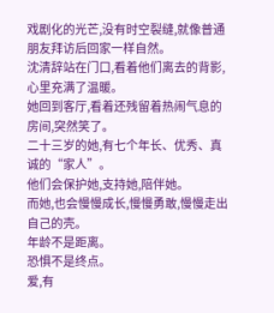戏剧化的光芒,没有时空裂缝,就像普通朋友拜访后回家一样自然。
沈清辞站在门口,看着他们离去的背影,心里充满了温暖。
她回到客厅,看着还残留着热闹气息的房间,突然笑了。
二十三岁的她,有七个年长、优秀、真诚的“家人”。
他们会保护她,支持她,陪伴她。
而她,也会慢慢成长,慢慢勇敢,慢慢走出自己的壳。
年龄不是距离。
恐惧不是终点。
爱,有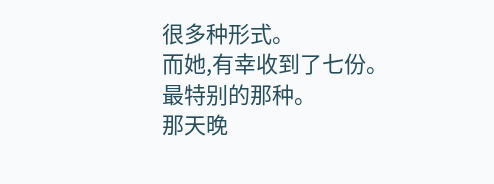很多种形式。
而她,有幸收到了七份。
最特别的那种。
那天晚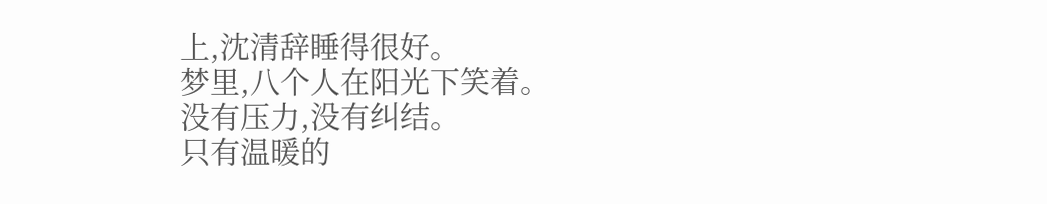上,沈清辞睡得很好。
梦里,八个人在阳光下笑着。
没有压力,没有纠结。
只有温暖的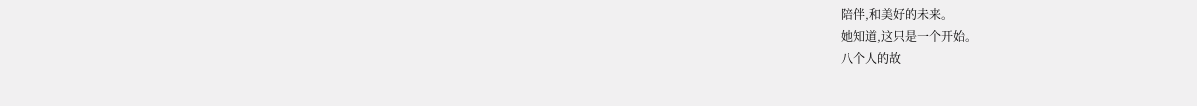陪伴,和美好的未来。
她知道,这只是一个开始。
八个人的故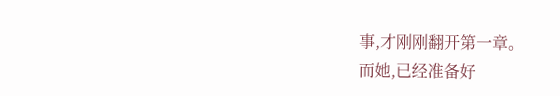事,才刚刚翻开第一章。
而她,已经准备好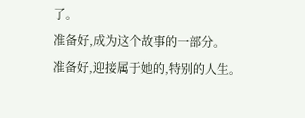了。
准备好,成为这个故事的一部分。
准备好,迎接属于她的,特别的人生。